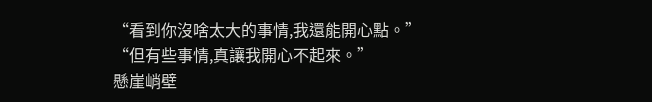“看到你沒啥太大的事情,我還能開心點。”
“但有些事情,真讓我開心不起來。”
懸崖峭壁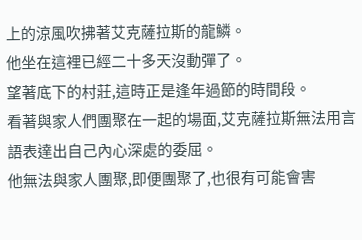上的涼風吹拂著艾克薩拉斯的龍鱗。
他坐在這裡已經二十多天沒動彈了。
望著底下的村莊,這時正是逢年過節的時間段。
看著與家人們團聚在一起的場面,艾克薩拉斯無法用言語表達出自己內心深處的委屈。
他無法與家人團聚,即便團聚了,也很有可能會害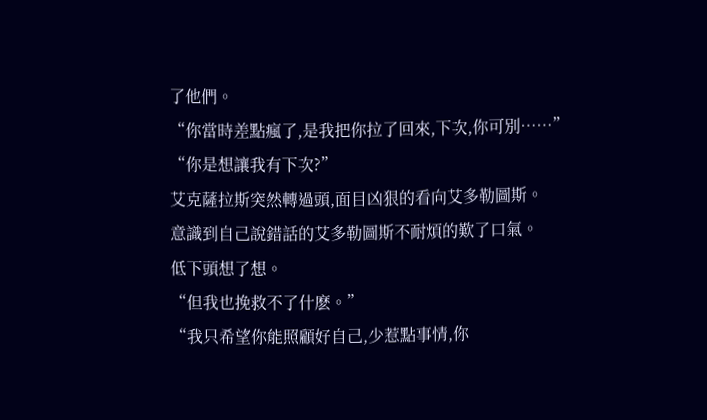了他們。
“你當時差點瘋了,是我把你拉了回來,下次,你可別……”
“你是想讓我有下次?”
艾克薩拉斯突然轉過頭,面目凶狠的看向艾多勒圖斯。
意識到自己說錯話的艾多勒圖斯不耐煩的歎了口氣。
低下頭想了想。
“但我也挽救不了什麽。”
“我只希望你能照顧好自己,少惹點事情,你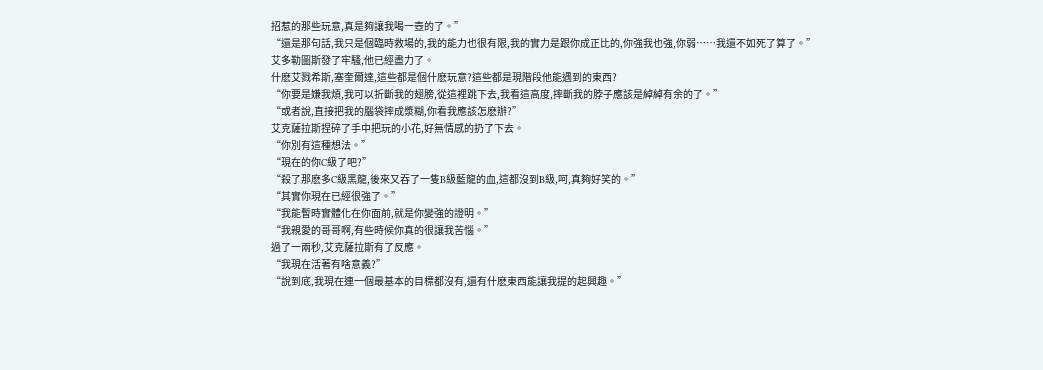招惹的那些玩意,真是夠讓我喝一壺的了。”
“還是那句話,我只是個臨時救場的,我的能力也很有限,我的實力是跟你成正比的,你強我也強,你弱……我還不如死了算了。”
艾多勒圖斯發了牢騷,他已經盡力了。
什麽艾戮希斯,塞奎爾達,這些都是個什麽玩意?這些都是現階段他能遇到的東西?
“你要是嫌我煩,我可以折斷我的翅膀,從這裡跳下去,我看這高度,摔斷我的脖子應該是綽綽有余的了。”
“或者說,直接把我的腦袋摔成漿糊,你看我應該怎麽辦?”
艾克薩拉斯捏碎了手中把玩的小花,好無情感的扔了下去。
“你別有這種想法。”
“現在的你C級了吧?”
“殺了那麽多C級黑龍,後來又吞了一隻B級藍龍的血,這都沒到B級,呵,真夠好笑的。”
“其實你現在已經很強了。”
“我能暫時實體化在你面前,就是你變強的證明。”
“我親愛的哥哥啊,有些時候你真的很讓我苦惱。”
過了一兩秒,艾克薩拉斯有了反應。
“我現在活著有啥意義?”
“說到底,我現在連一個最基本的目標都沒有,還有什麽東西能讓我提的起興趣。”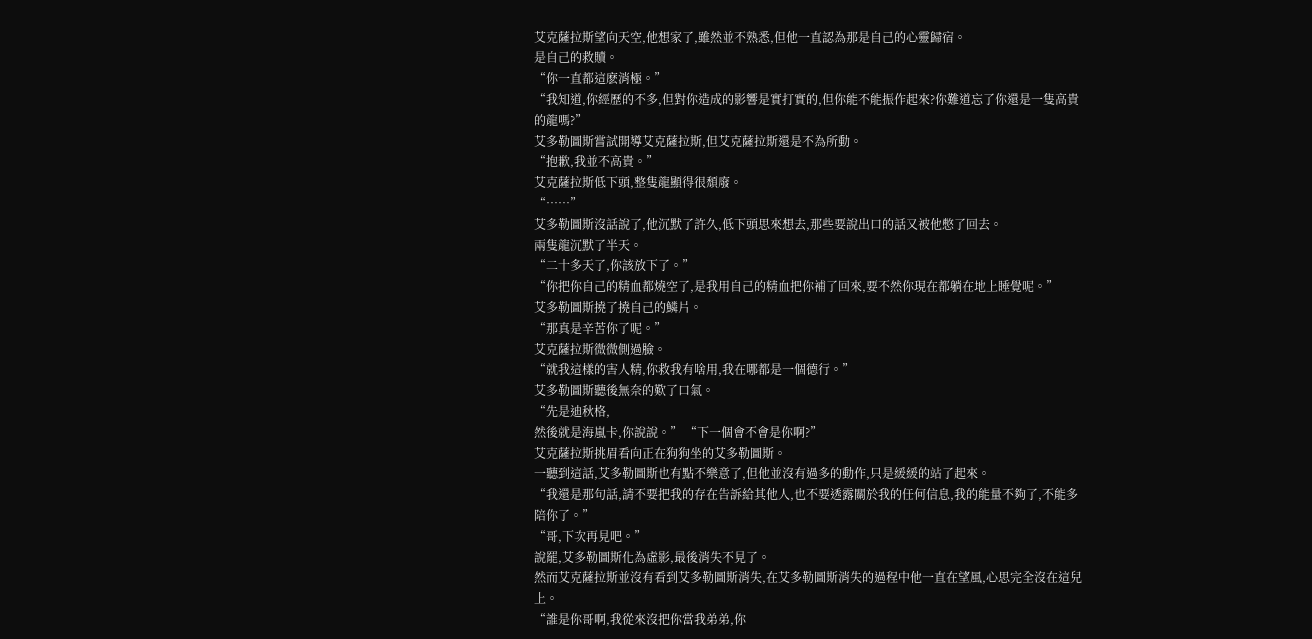艾克薩拉斯望向天空,他想家了,雖然並不熟悉,但他一直認為那是自己的心靈歸宿。
是自己的救贖。
“你一直都這麽消極。”
“我知道,你經歷的不多,但對你造成的影響是實打實的,但你能不能振作起來?你難道忘了你還是一隻高貴的龍嗎?”
艾多勒圖斯嘗試開導艾克薩拉斯,但艾克薩拉斯還是不為所動。
“抱歉,我並不高貴。”
艾克薩拉斯低下頭,整隻龍顯得很頹廢。
“……”
艾多勒圖斯沒話說了,他沉默了許久,低下頭思來想去,那些要說出口的話又被他憋了回去。
兩隻龍沉默了半天。
“二十多天了,你該放下了。”
“你把你自己的精血都燒空了,是我用自己的精血把你補了回來,要不然你現在都躺在地上睡覺呢。”
艾多勒圖斯撓了撓自己的鱗片。
“那真是辛苦你了呢。”
艾克薩拉斯微微側過臉。
“就我這樣的害人精,你救我有啥用,我在哪都是一個德行。”
艾多勒圖斯聽後無奈的歎了口氣。
“先是迪秋格,
然後就是海嵐卡,你說說。” “下一個會不會是你啊?”
艾克薩拉斯挑眉看向正在狗狗坐的艾多勒圖斯。
一聽到這話,艾多勒圖斯也有點不樂意了,但他並沒有過多的動作,只是緩緩的站了起來。
“我還是那句話,請不要把我的存在告訴給其他人,也不要透露關於我的任何信息,我的能量不夠了,不能多陪你了。”
“哥,下次再見吧。”
說罷,艾多勒圖斯化為虛影,最後消失不見了。
然而艾克薩拉斯並沒有看到艾多勒圖斯消失,在艾多勒圖斯消失的過程中他一直在望風,心思完全沒在這兒上。
“誰是你哥啊,我從來沒把你當我弟弟,你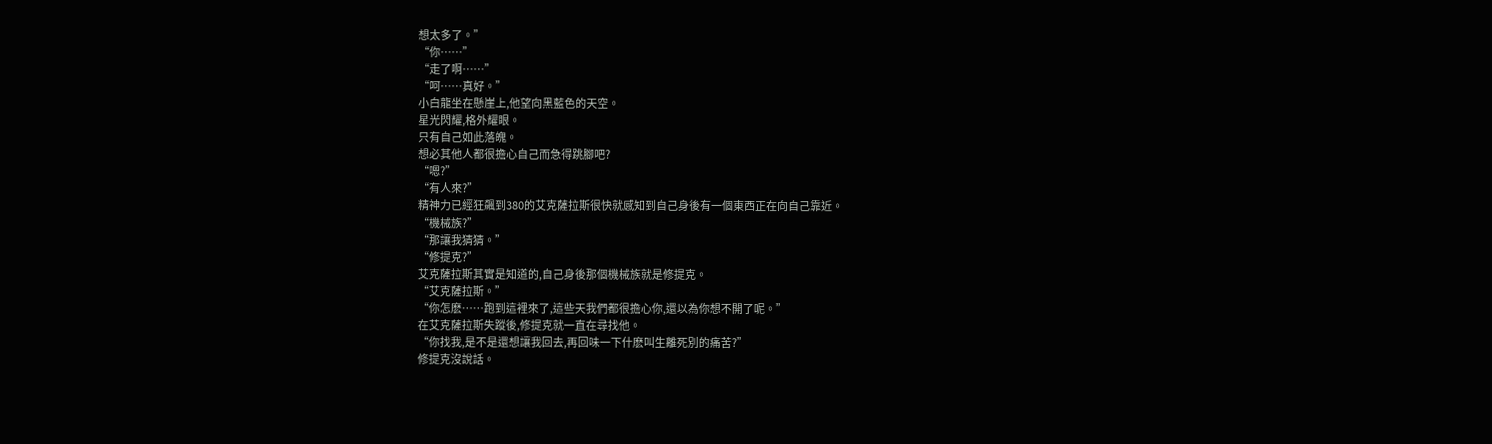想太多了。”
“你……”
“走了啊……”
“呵……真好。”
小白龍坐在懸崖上,他望向黑藍色的天空。
星光閃耀,格外耀眼。
只有自己如此落魄。
想必其他人都很擔心自己而急得跳腳吧?
“嗯?”
“有人來?”
精神力已經狂飆到380的艾克薩拉斯很快就感知到自己身後有一個東西正在向自己靠近。
“機械族?”
“那讓我猜猜。”
“修提克?”
艾克薩拉斯其實是知道的,自己身後那個機械族就是修提克。
“艾克薩拉斯。”
“你怎麽……跑到這裡來了,這些天我們都很擔心你,還以為你想不開了呢。”
在艾克薩拉斯失蹤後,修提克就一直在尋找他。
“你找我,是不是還想讓我回去,再回味一下什麽叫生離死別的痛苦?”
修提克沒說話。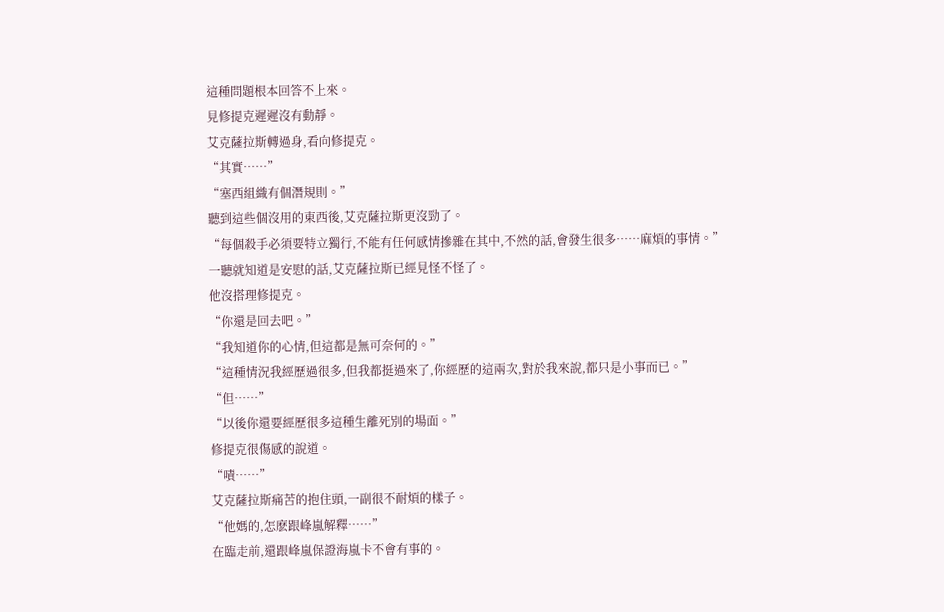這種問題根本回答不上來。
見修提克遲遲沒有動靜。
艾克薩拉斯轉過身,看向修提克。
“其實……”
“塞西組織有個潛規則。”
聽到這些個沒用的東西後,艾克薩拉斯更沒勁了。
“每個殺手必須要特立獨行,不能有任何感情摻雜在其中,不然的話,會發生很多……麻煩的事情。”
一聽就知道是安慰的話,艾克薩拉斯已經見怪不怪了。
他沒搭理修提克。
“你還是回去吧。”
“我知道你的心情,但這都是無可奈何的。”
“這種情況我經歷過很多,但我都挺過來了,你經歷的這兩次,對於我來說,都只是小事而已。”
“但……”
“以後你還要經歷很多這種生離死別的場面。”
修提克很傷感的說道。
“嘖……”
艾克薩拉斯痛苦的抱住頭,一副很不耐煩的樣子。
“他媽的,怎麽跟峰嵐解釋……”
在臨走前,還跟峰嵐保證海嵐卡不會有事的。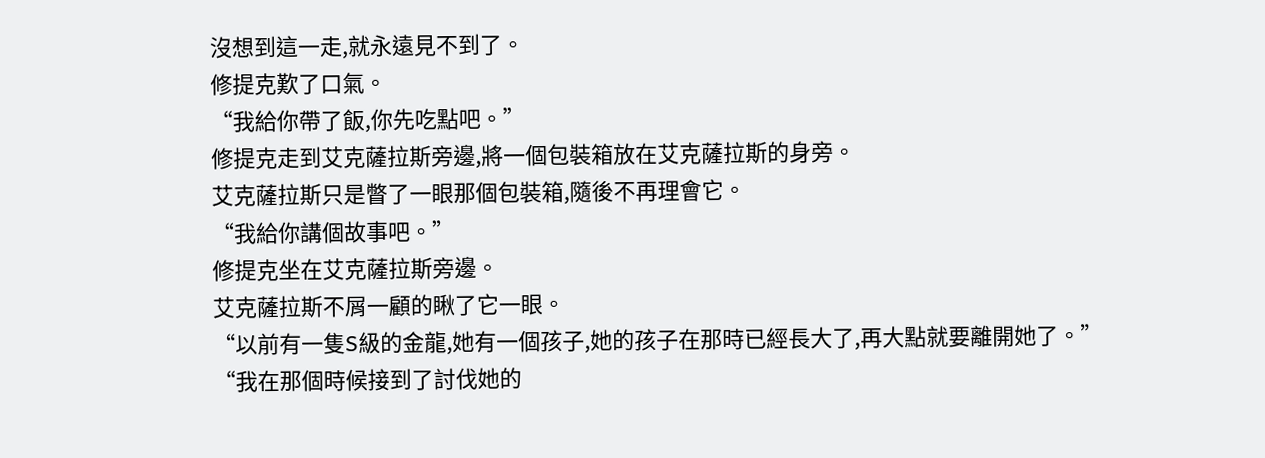沒想到這一走,就永遠見不到了。
修提克歎了口氣。
“我給你帶了飯,你先吃點吧。”
修提克走到艾克薩拉斯旁邊,將一個包裝箱放在艾克薩拉斯的身旁。
艾克薩拉斯只是瞥了一眼那個包裝箱,隨後不再理會它。
“我給你講個故事吧。”
修提克坐在艾克薩拉斯旁邊。
艾克薩拉斯不屑一顧的瞅了它一眼。
“以前有一隻S級的金龍,她有一個孩子,她的孩子在那時已經長大了,再大點就要離開她了。”
“我在那個時候接到了討伐她的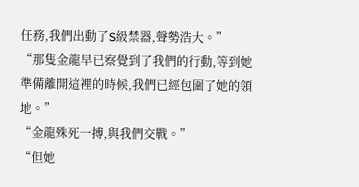任務,我們出動了S級禁器,聲勢浩大。”
“那隻金龍早已察覺到了我們的行動,等到她準備離開這裡的時候,我們已經包圍了她的領地。”
“金龍殊死一搏,與我們交戰。”
“但她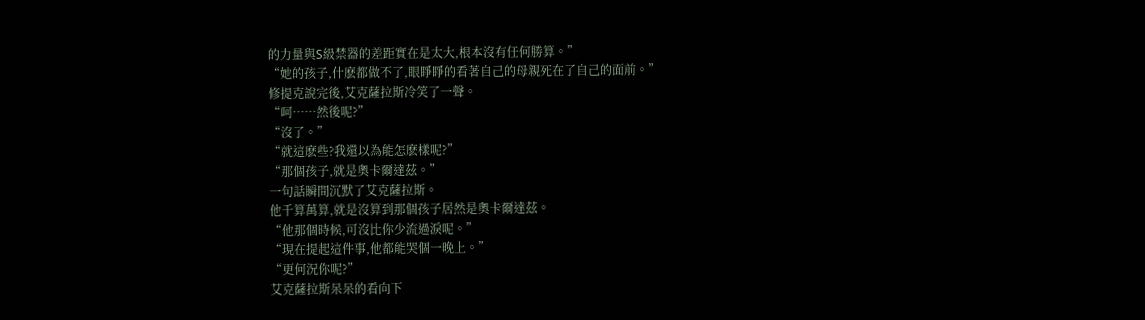的力量與S級禁器的差距實在是太大,根本沒有任何勝算。”
“她的孩子,什麽都做不了,眼睜睜的看著自己的母親死在了自己的面前。”
修提克說完後,艾克薩拉斯冷笑了一聲。
“呵……然後呢?”
“沒了。”
“就這麽些?我還以為能怎麽樣呢?”
“那個孩子,就是奧卡爾達茲。”
一句話瞬間沉默了艾克薩拉斯。
他千算萬算,就是沒算到那個孩子居然是奧卡爾達茲。
“他那個時候,可沒比你少流過淚呢。”
“現在提起這件事,他都能哭個一晚上。”
“更何況你呢?”
艾克薩拉斯呆呆的看向下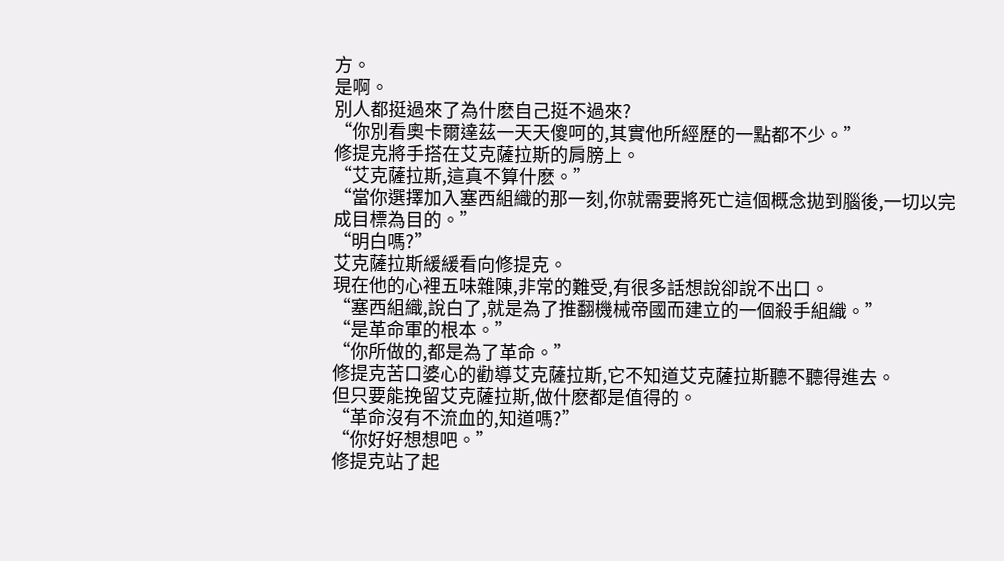方。
是啊。
別人都挺過來了為什麽自己挺不過來?
“你別看奧卡爾達茲一天天傻呵的,其實他所經歷的一點都不少。”
修提克將手搭在艾克薩拉斯的肩膀上。
“艾克薩拉斯,這真不算什麽。”
“當你選擇加入塞西組織的那一刻,你就需要將死亡這個概念拋到腦後,一切以完成目標為目的。”
“明白嗎?”
艾克薩拉斯緩緩看向修提克。
現在他的心裡五味雜陳,非常的難受,有很多話想說卻說不出口。
“塞西組織,說白了,就是為了推翻機械帝國而建立的一個殺手組織。”
“是革命軍的根本。”
“你所做的,都是為了革命。”
修提克苦口婆心的勸導艾克薩拉斯,它不知道艾克薩拉斯聽不聽得進去。
但只要能挽留艾克薩拉斯,做什麽都是值得的。
“革命沒有不流血的,知道嗎?”
“你好好想想吧。”
修提克站了起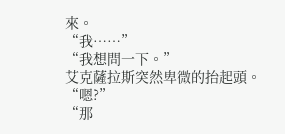來。
“我……”
“我想問一下。”
艾克薩拉斯突然卑微的抬起頭。
“嗯?”
“那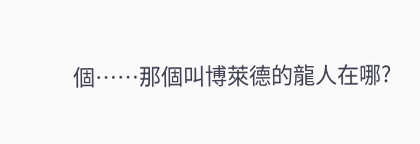個……那個叫博萊德的龍人在哪?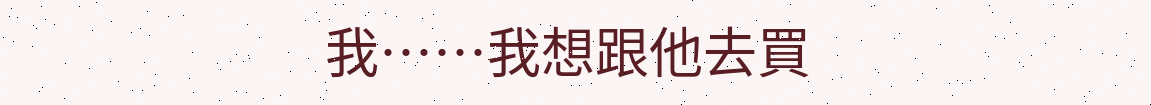我……我想跟他去買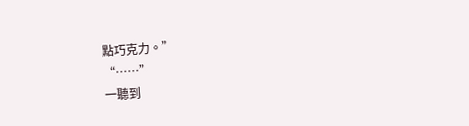點巧克力。”
“……”
一聽到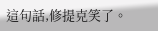這句話,修提克笑了。